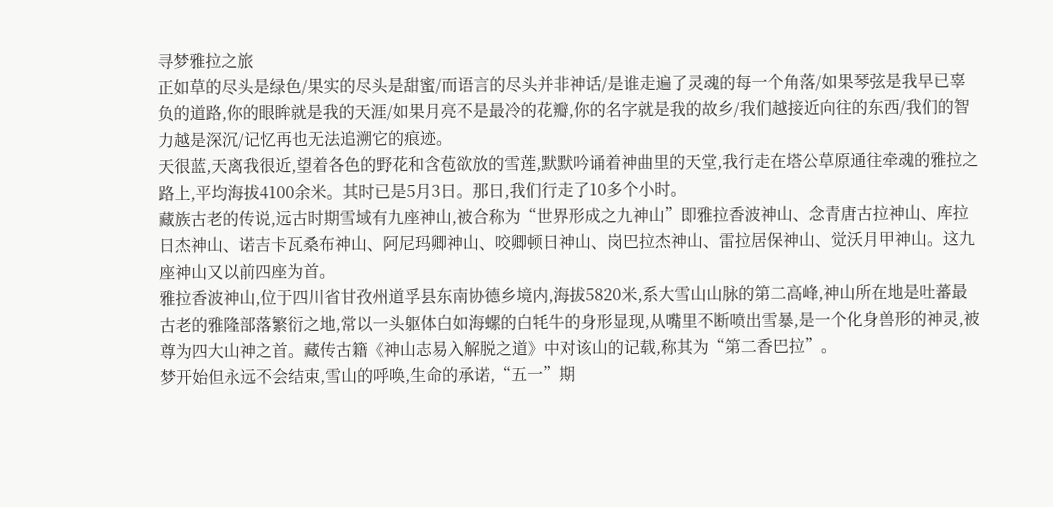寻梦雅拉之旅
正如草的尽头是绿色/果实的尽头是甜蜜/而语言的尽头并非神话/是谁走遍了灵魂的每一个角落/如果琴弦是我早已辜负的道路,你的眼眸就是我的天涯/如果月亮不是最冷的花瓣,你的名字就是我的故乡/我们越接近向往的东西/我们的智力越是深沉/记忆再也无法追溯它的痕迹。
天很蓝,天离我很近,望着各色的野花和含苞欲放的雪莲,默默吟诵着神曲里的天堂,我行走在塔公草原通往牵魂的雅拉之路上,平均海拔4100余米。其时已是5月3日。那日,我们行走了10多个小时。
藏族古老的传说,远古时期雪域有九座神山,被合称为“世界形成之九神山”即雅拉香波神山、念青唐古拉神山、库拉日杰神山、诺吉卡瓦桑布神山、阿尼玛卿神山、咬卿顿日神山、岗巴拉杰神山、雷拉居保神山、觉沃月甲神山。这九座神山又以前四座为首。
雅拉香波神山,位于四川省甘孜州道孚县东南协德乡境内,海拔5820米,系大雪山山脉的第二高峰,神山所在地是吐蕃最古老的雅隆部落繁衍之地,常以一头躯体白如海螺的白牦牛的身形显现,从嘴里不断喷出雪暴,是一个化身兽形的神灵,被尊为四大山神之首。藏传古籍《神山志易入解脱之道》中对该山的记载,称其为“第二香巴拉”。
梦开始但永远不会结束,雪山的呼唤,生命的承诺,“五一”期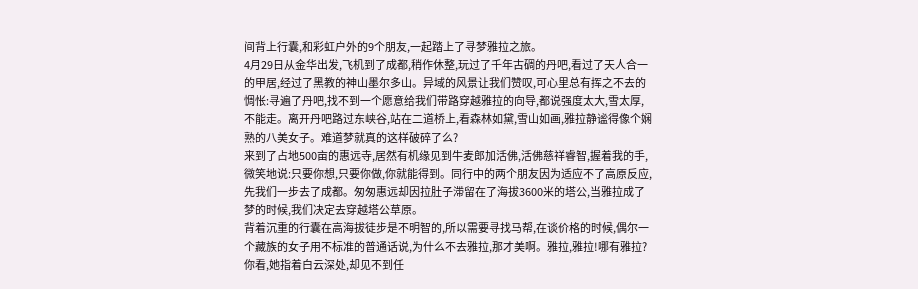间背上行囊,和彩虹户外的9个朋友,一起踏上了寻梦雅拉之旅。
4月29日从金华出发,飞机到了成都,稍作休整,玩过了千年古碉的丹吧,看过了天人合一的甲居,经过了黑教的神山墨尔多山。异域的风景让我们赞叹,可心里总有挥之不去的惆怅:寻遍了丹吧,找不到一个愿意给我们带路穿越雅拉的向导,都说强度太大,雪太厚,不能走。离开丹吧路过东峡谷,站在二道桥上,看森林如黛,雪山如画,雅拉静谧得像个娴熟的八美女子。难道梦就真的这样破碎了么?
来到了占地500亩的惠远寺,居然有机缘见到牛麦郎加活佛,活佛慈祥睿智,握着我的手,微笑地说:只要你想,只要你做,你就能得到。同行中的两个朋友因为适应不了高原反应,先我们一步去了成都。匆匆惠远却因拉肚子滞留在了海拔3600米的塔公,当雅拉成了梦的时候,我们决定去穿越塔公草原。
背着沉重的行囊在高海拔徒步是不明智的,所以需要寻找马帮,在谈价格的时候,偶尔一个藏族的女子用不标准的普通话说,为什么不去雅拉,那才美啊。雅拉,雅拉!哪有雅拉?你看,她指着白云深处,却见不到任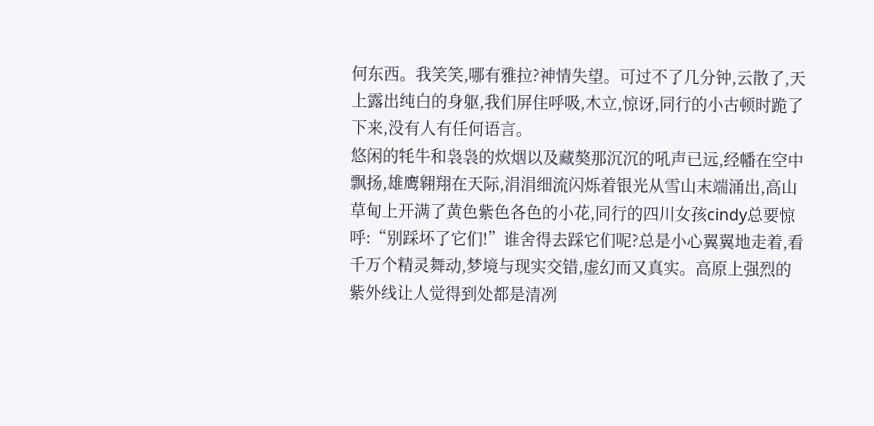何东西。我笑笑,哪有雅拉?神情失望。可过不了几分钟,云散了,天上露出纯白的身躯,我们屏住呼吸,木立,惊讶,同行的小古顿时跪了下来,没有人有任何语言。
悠闲的牦牛和袅袅的炊烟以及藏獒那沉沉的吼声已远,经幡在空中飘扬,雄鹰翱翔在天际,涓涓细流闪烁着银光从雪山末端涌出,高山草甸上开满了黄色紫色各色的小花,同行的四川女孩cindy总要惊呼:“别踩坏了它们!”谁舍得去踩它们呢?总是小心翼翼地走着,看千万个精灵舞动,梦境与现实交错,虚幻而又真实。高原上强烈的紫外线让人觉得到处都是清冽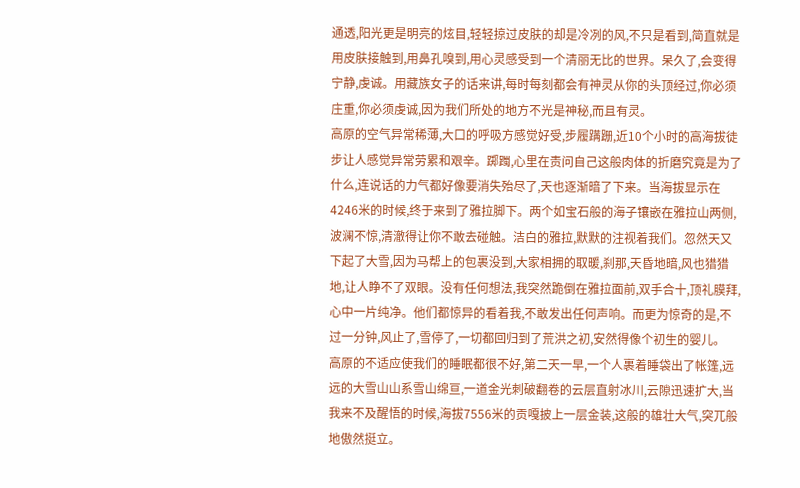通透,阳光更是明亮的炫目,轻轻掠过皮肤的却是冷冽的风,不只是看到,简直就是用皮肤接触到,用鼻孔嗅到,用心灵感受到一个清丽无比的世界。呆久了,会变得宁静,虔诚。用藏族女子的话来讲,每时每刻都会有神灵从你的头顶经过,你必须庄重,你必须虔诚,因为我们所处的地方不光是神秘,而且有灵。
高原的空气异常稀薄,大口的呼吸方感觉好受,步履蹒跚,近10个小时的高海拔徒步让人感觉异常劳累和艰辛。踯躅,心里在责问自己这般肉体的折磨究竟是为了什么,连说话的力气都好像要消失殆尽了,天也逐渐暗了下来。当海拔显示在4246米的时候,终于来到了雅拉脚下。两个如宝石般的海子镶嵌在雅拉山两侧,波澜不惊,清澈得让你不敢去碰触。洁白的雅拉,默默的注视着我们。忽然天又下起了大雪,因为马帮上的包裹没到,大家相拥的取暖,刹那,天昏地暗,风也猎猎地,让人睁不了双眼。没有任何想法,我突然跪倒在雅拉面前,双手合十,顶礼膜拜,心中一片纯净。他们都惊异的看着我,不敢发出任何声响。而更为惊奇的是,不过一分钟,风止了,雪停了,一切都回归到了荒洪之初,安然得像个初生的婴儿。
高原的不适应使我们的睡眠都很不好,第二天一早,一个人裹着睡袋出了帐篷,远远的大雪山山系雪山绵亘,一道金光刺破翻卷的云层直射冰川,云隙迅速扩大,当我来不及醒悟的时候,海拔7556米的贡嘎披上一层金装,这般的雄壮大气,突兀般地傲然挺立。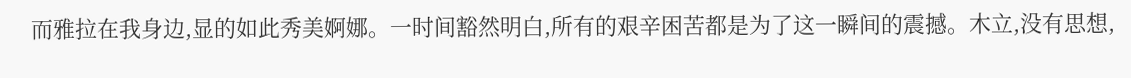而雅拉在我身边,显的如此秀美婀娜。一时间豁然明白,所有的艰辛困苦都是为了这一瞬间的震撼。木立,没有思想,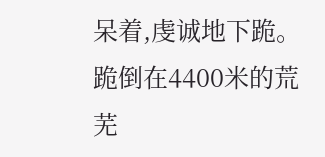呆着,虔诚地下跪。跪倒在4400米的荒芜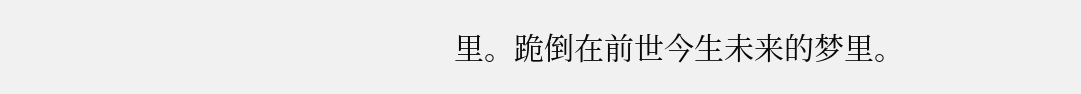里。跪倒在前世今生未来的梦里。